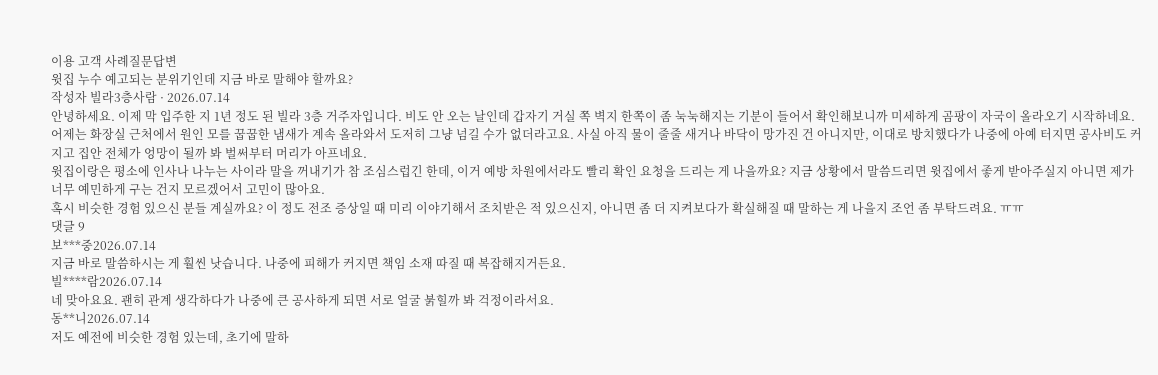이용 고객 사례질문답변
윗집 누수 예고되는 분위기인데 지금 바로 말해야 할까요?
작성자 빌라3층사람 · 2026.07.14
안녕하세요. 이제 막 입주한 지 1년 정도 된 빌라 3층 거주자입니다. 비도 안 오는 날인데 갑자기 거실 쪽 벽지 한쪽이 좀 눅눅해지는 기분이 들어서 확인해보니까 미세하게 곰팡이 자국이 올라오기 시작하네요.
어제는 화장실 근처에서 원인 모를 꿉꿉한 냄새가 계속 올라와서 도저히 그냥 넘길 수가 없더라고요. 사실 아직 물이 줄줄 새거나 바닥이 망가진 건 아니지만, 이대로 방치했다가 나중에 아예 터지면 공사비도 커지고 집안 전체가 엉망이 될까 봐 벌써부터 머리가 아프네요.
윗집이랑은 평소에 인사나 나누는 사이라 말을 꺼내기가 참 조심스럽긴 한데, 이거 예방 차원에서라도 빨리 확인 요청을 드리는 게 나을까요? 지금 상황에서 말씀드리면 윗집에서 좋게 받아주실지 아니면 제가 너무 예민하게 구는 건지 모르겠어서 고민이 많아요.
혹시 비슷한 경험 있으신 분들 계실까요? 이 정도 전조 증상일 때 미리 이야기해서 조치받은 적 있으신지, 아니면 좀 더 지켜보다가 확실해질 때 말하는 게 나을지 조언 좀 부탁드려요. ㅠㅠ
댓글 9
보***중2026.07.14
지금 바로 말씀하시는 게 훨씬 낫습니다. 나중에 피해가 커지면 책임 소재 따질 때 복잡해지거든요.
빌****람2026.07.14
네 맞아요요. 괜히 관계 생각하다가 나중에 큰 공사하게 되면 서로 얼굴 붉힐까 봐 걱정이라서요.
동**니2026.07.14
저도 예전에 비슷한 경험 있는데, 초기에 말하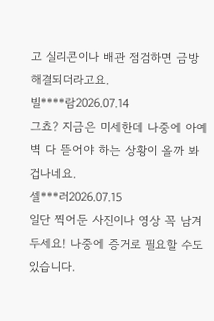고 실리콘이나 배관 점검하면 금방 해결되더라고요.
빌****람2026.07.14
그쵸? 지금은 미세한데 나중에 아예 벽 다 뜯어야 하는 상황이 올까 봐 겁나네요.
셀***러2026.07.15
일단 찍어둔 사진이나 영상 꼭 남겨두세요! 나중에 증거로 필요할 수도 있습니다.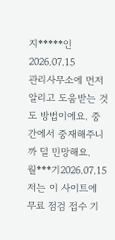지*****인2026.07.15
관리사무소에 먼저 알리고 도움받는 것도 방법이에요. 중간에서 중재해주니까 덜 민망해요.
월***기2026.07.15
저는 이 사이트에 무료 점검 접수 기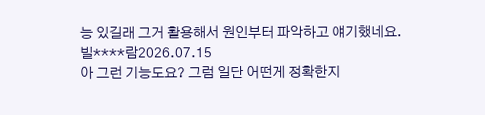능 있길래 그거 활용해서 원인부터 파악하고 얘기했네요.
빌****람2026.07.15
아 그런 기능도요? 그럼 일단 어떤게 정확한지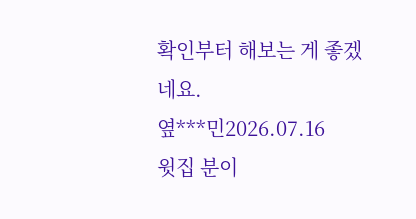확인부터 해보는 게 좋겠네요.
옆***민2026.07.16
윗집 분이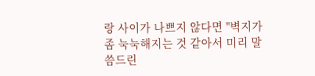랑 사이가 나쁘지 않다면 "벽지가 좀 눅눅해지는 것 같아서 미리 말씀드린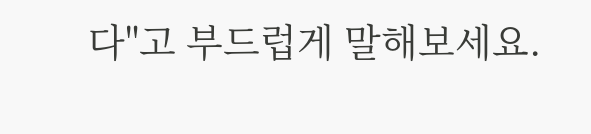다"고 부드럽게 말해보세요.